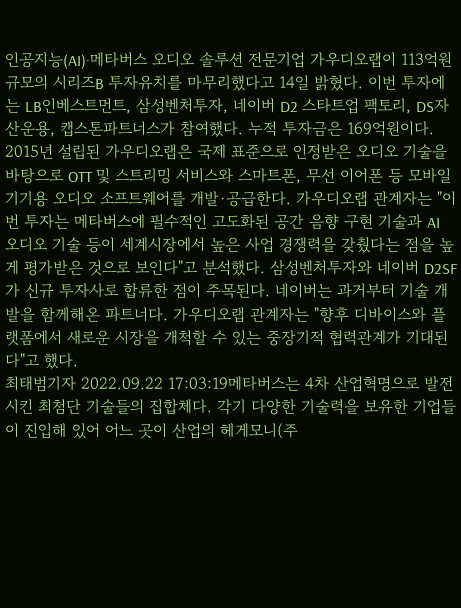인공지능(AI)·메타버스 오디오 솔루션 전문기업 가우디오랩이 113억원 규모의 시리즈B 투자유치를 마무리했다고 14일 밝혔다. 이번 투자에는 LB인베스트먼트, 삼성벤처투자, 네이버 D2 스타트업 팩토리, DS자산운용, 캡스톤파트너스가 참여했다. 누적 투자금은 169억원이다. 2015년 설립된 가우디오랩은 국제 표준으로 인정받은 오디오 기술을 바탕으로 OTT 및 스트리밍 서비스와 스마트폰, 무선 이어폰 등 모바일 기기용 오디오 소프트웨어를 개발·공급한다. 가우디오랩 관계자는 "이번 투자는 메타버스에 필수적인 고도화된 공간 음향 구현 기술과 AI 오디오 기술 등이 세계시장에서 높은 사업 경쟁력을 갖췄다는 점을 높게 평가받은 것으로 보인다"고 분석했다. 삼성벤처투자와 네이버 D2SF가 신규 투자사로 합류한 점이 주목된다. 네이버는 과거부터 기술 개발을 함께해온 파트너다. 가우디오랩 관계자는 "향후 디바이스와 플랫폼에서 새로운 시장을 개척할 수 있는 중장기적 협력관계가 기대된다"고 했다.
최태범기자 2022.09.22 17:03:19메타버스는 4차 산업혁명으로 발전시킨 최첨단 기술들의 집합체다. 각기 다양한 기술력을 보유한 기업들이 진입해 있어 어느 곳이 산업의 헤게모니(주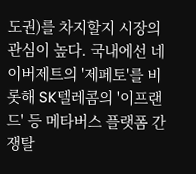도권)를 차지할지 시장의 관심이 높다. 국내에선 네이버제트의 '제페토'를 비롯해 SK텔레콤의 '이프랜드' 등 메타버스 플랫폼 간 쟁탈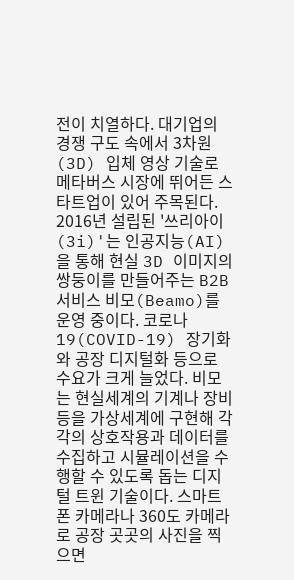전이 치열하다. 대기업의 경쟁 구도 속에서 3차원(3D) 입체 영상 기술로 메타버스 시장에 뛰어든 스타트업이 있어 주목된다. 2016년 설립된 '쓰리아이(3i)'는 인공지능(AI)을 통해 현실 3D 이미지의 쌍둥이를 만들어주는 B2B 서비스 비모(Beamo)를 운영 중이다. 코로나19(COVID-19) 장기화와 공장 디지털화 등으로 수요가 크게 늘었다. 비모는 현실세계의 기계나 장비 등을 가상세계에 구현해 각각의 상호작용과 데이터를 수집하고 시뮬레이션을 수행할 수 있도록 돕는 디지털 트윈 기술이다. 스마트폰 카메라나 360도 카메라로 공장 곳곳의 사진을 찍으면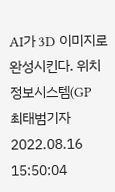AI가 3D 이미지로 완성시킨다. 위치정보시스템(GP
최태범기자 2022.08.16 15:50:04